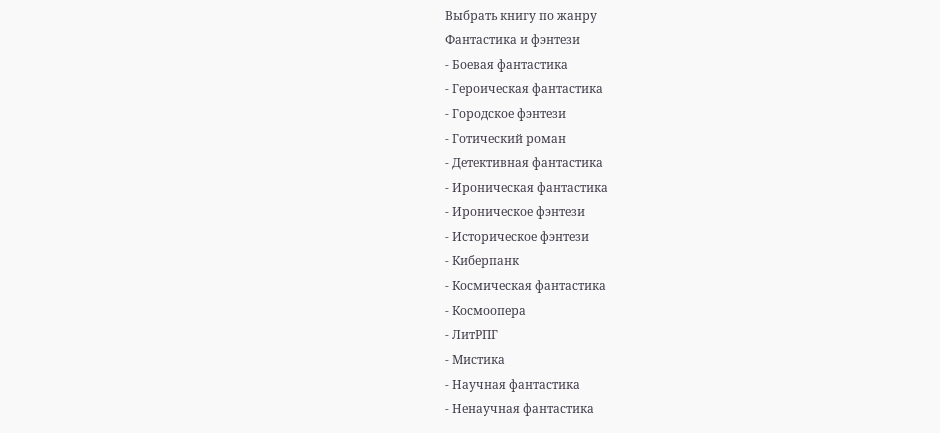Выбрать книгу по жанру
Фантастика и фэнтези
- Боевая фантастика
- Героическая фантастика
- Городское фэнтези
- Готический роман
- Детективная фантастика
- Ироническая фантастика
- Ироническое фэнтези
- Историческое фэнтези
- Киберпанк
- Космическая фантастика
- Космоопера
- ЛитРПГ
- Мистика
- Научная фантастика
- Ненаучная фантастика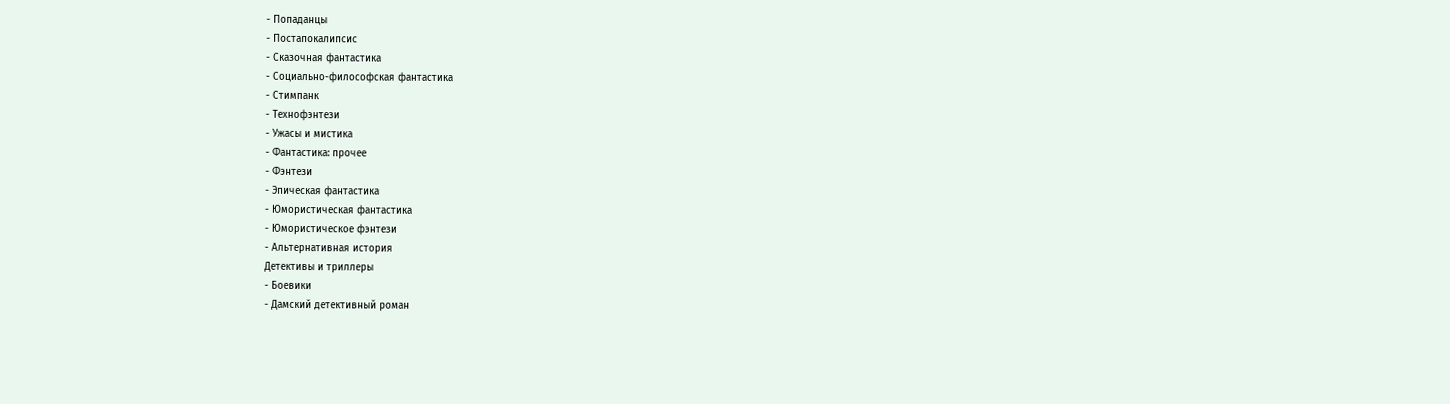- Попаданцы
- Постапокалипсис
- Сказочная фантастика
- Социально-философская фантастика
- Стимпанк
- Технофэнтези
- Ужасы и мистика
- Фантастика: прочее
- Фэнтези
- Эпическая фантастика
- Юмористическая фантастика
- Юмористическое фэнтези
- Альтернативная история
Детективы и триллеры
- Боевики
- Дамский детективный роман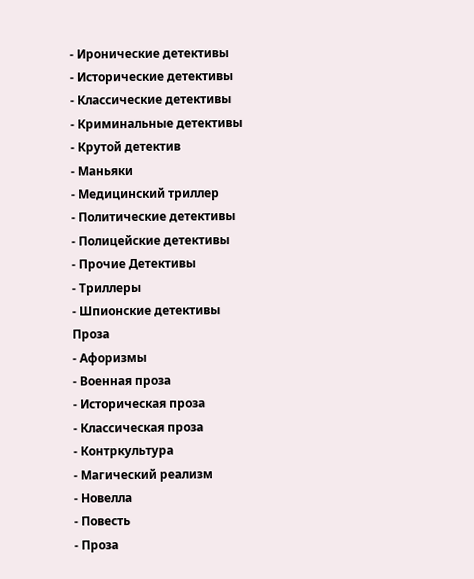- Иронические детективы
- Исторические детективы
- Классические детективы
- Криминальные детективы
- Крутой детектив
- Маньяки
- Медицинский триллер
- Политические детективы
- Полицейские детективы
- Прочие Детективы
- Триллеры
- Шпионские детективы
Проза
- Афоризмы
- Военная проза
- Историческая проза
- Классическая проза
- Контркультура
- Магический реализм
- Новелла
- Повесть
- Проза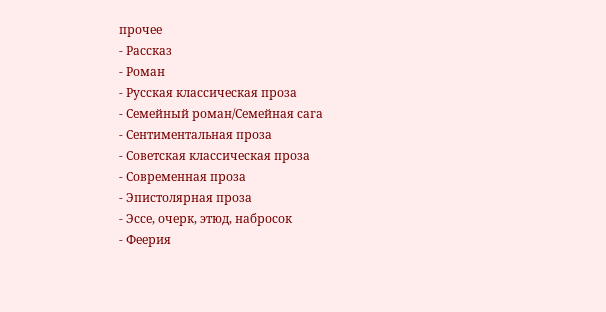прочее
- Рассказ
- Роман
- Русская классическая проза
- Семейный роман/Семейная сага
- Сентиментальная проза
- Советская классическая проза
- Современная проза
- Эпистолярная проза
- Эссе, очерк, этюд, набросок
- Феерия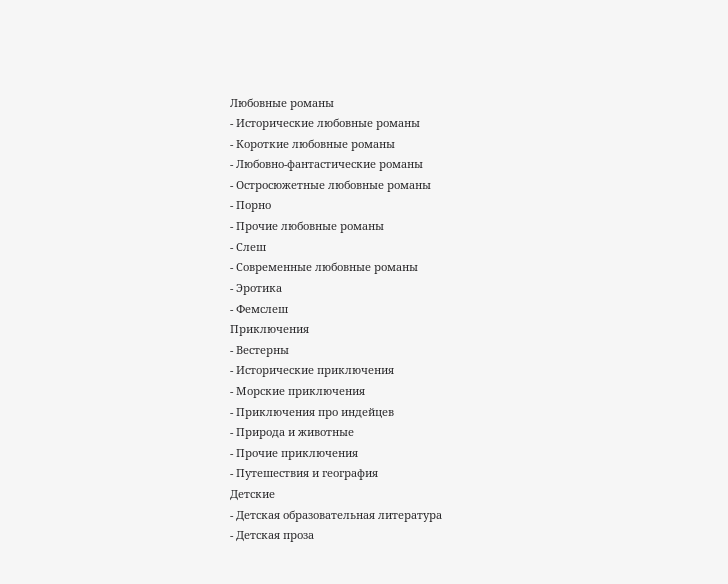Любовные романы
- Исторические любовные романы
- Короткие любовные романы
- Любовно-фантастические романы
- Остросюжетные любовные романы
- Порно
- Прочие любовные романы
- Слеш
- Современные любовные романы
- Эротика
- Фемслеш
Приключения
- Вестерны
- Исторические приключения
- Морские приключения
- Приключения про индейцев
- Природа и животные
- Прочие приключения
- Путешествия и география
Детские
- Детская образовательная литература
- Детская проза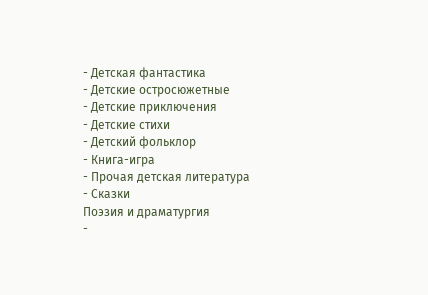- Детская фантастика
- Детские остросюжетные
- Детские приключения
- Детские стихи
- Детский фольклор
- Книга-игра
- Прочая детская литература
- Сказки
Поэзия и драматургия
-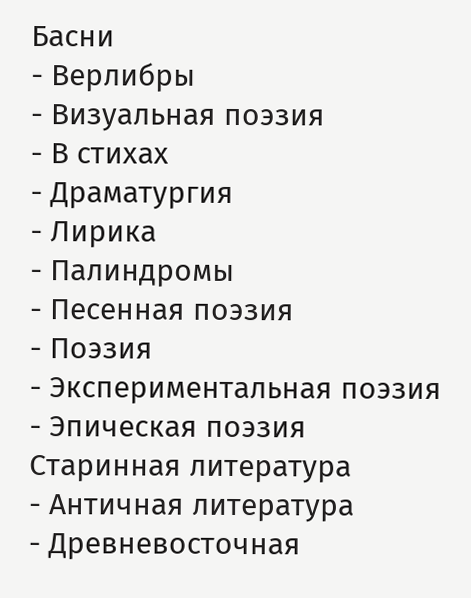Басни
- Верлибры
- Визуальная поэзия
- В стихах
- Драматургия
- Лирика
- Палиндромы
- Песенная поэзия
- Поэзия
- Экспериментальная поэзия
- Эпическая поэзия
Старинная литература
- Античная литература
- Древневосточная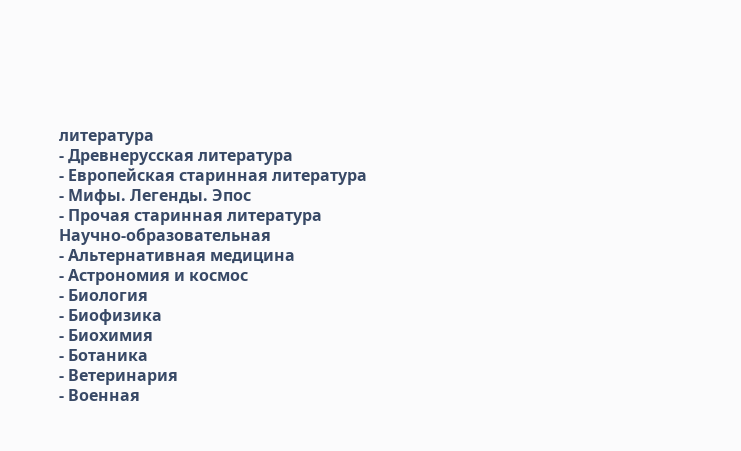литература
- Древнерусская литература
- Европейская старинная литература
- Мифы. Легенды. Эпос
- Прочая старинная литература
Научно-образовательная
- Альтернативная медицина
- Астрономия и космос
- Биология
- Биофизика
- Биохимия
- Ботаника
- Ветеринария
- Военная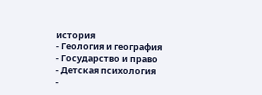история
- Геология и география
- Государство и право
- Детская психология
-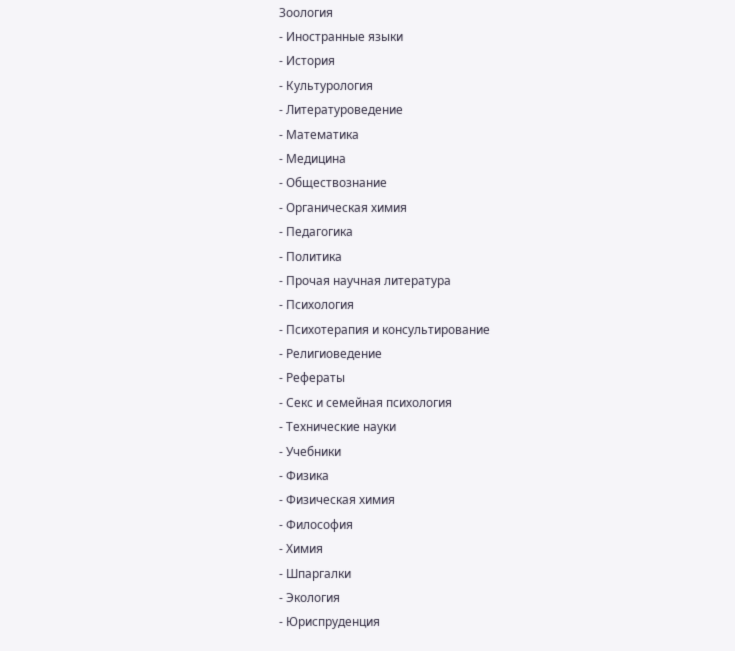Зоология
- Иностранные языки
- История
- Культурология
- Литературоведение
- Математика
- Медицина
- Обществознание
- Органическая химия
- Педагогика
- Политика
- Прочая научная литература
- Психология
- Психотерапия и консультирование
- Религиоведение
- Рефераты
- Секс и семейная психология
- Технические науки
- Учебники
- Физика
- Физическая химия
- Философия
- Химия
- Шпаргалки
- Экология
- Юриспруденция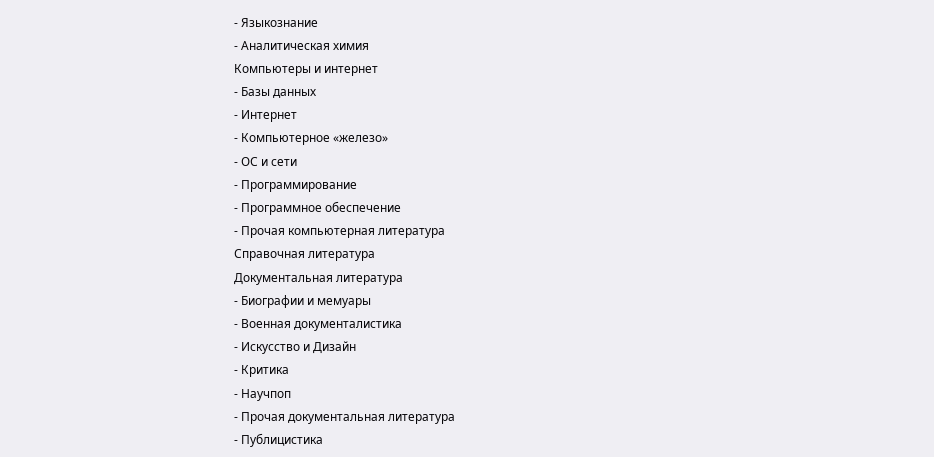- Языкознание
- Аналитическая химия
Компьютеры и интернет
- Базы данных
- Интернет
- Компьютерное «железо»
- ОС и сети
- Программирование
- Программное обеспечение
- Прочая компьютерная литература
Справочная литература
Документальная литература
- Биографии и мемуары
- Военная документалистика
- Искусство и Дизайн
- Критика
- Научпоп
- Прочая документальная литература
- Публицистика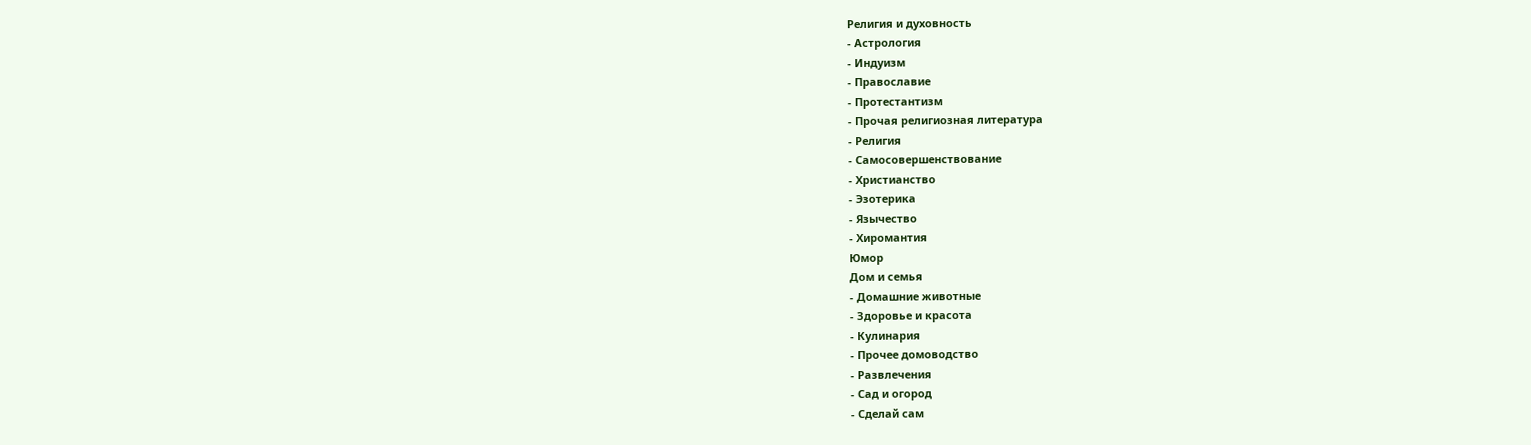Религия и духовность
- Астрология
- Индуизм
- Православие
- Протестантизм
- Прочая религиозная литература
- Религия
- Самосовершенствование
- Христианство
- Эзотерика
- Язычество
- Хиромантия
Юмор
Дом и семья
- Домашние животные
- Здоровье и красота
- Кулинария
- Прочее домоводство
- Развлечения
- Сад и огород
- Сделай сам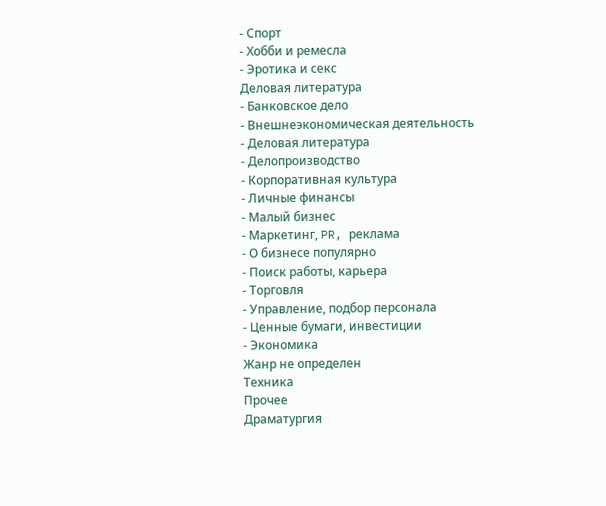- Спорт
- Хобби и ремесла
- Эротика и секс
Деловая литература
- Банковское дело
- Внешнеэкономическая деятельность
- Деловая литература
- Делопроизводство
- Корпоративная культура
- Личные финансы
- Малый бизнес
- Маркетинг, PR, реклама
- О бизнесе популярно
- Поиск работы, карьера
- Торговля
- Управление, подбор персонала
- Ценные бумаги, инвестиции
- Экономика
Жанр не определен
Техника
Прочее
Драматургия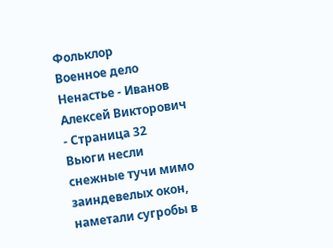Фольклор
Военное дело
Ненастье - Иванов Алексей Викторович - Страница 32
Вьюги несли снежные тучи мимо заиндевелых окон, наметали сугробы в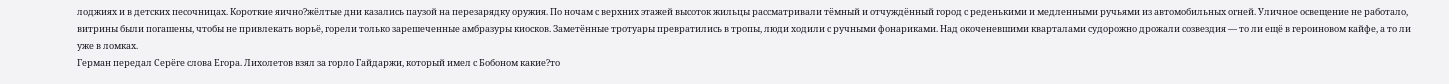лоджиях и в детских песочницах. Короткие яично?жёлтые дни казались паузой на перезарядку оружия. По ночам с верхних этажей высоток жильцы рассматривали тёмный и отчуждённый город с реденькими и медленными ручьями из автомобильных огней. Уличное освещение не работало, витрины были погашены, чтобы не привлекать ворьё, горели только зарешеченные амбразуры киосков. Заметённые тротуары превратились в тропы, люди ходили с ручными фонариками. Над окоченевшими кварталами судорожно дрожали созвездия — то ли ещё в героиновом кайфе, а то ли уже в ломках.
Герман передал Серёге слова Егора. Лихолетов взял за горло Гайдаржи, который имел с Бобоном какие?то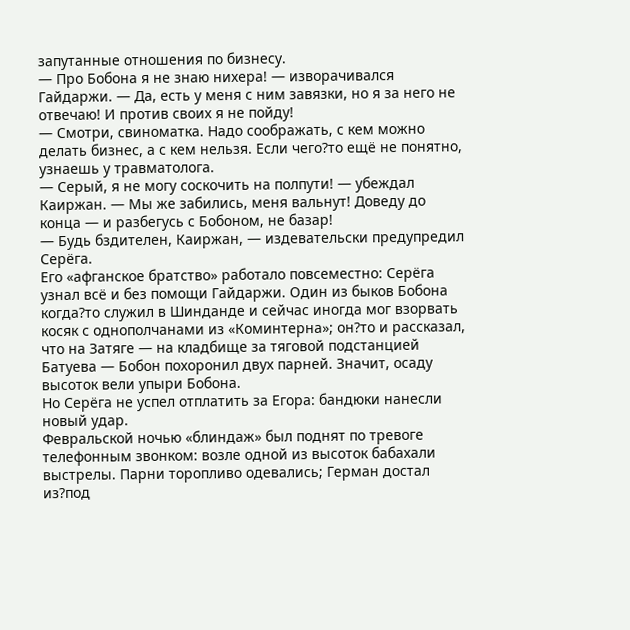запутанные отношения по бизнесу.
— Про Бобона я не знаю нихера! — изворачивался Гайдаржи. — Да, есть у меня с ним завязки, но я за него не отвечаю! И против своих я не пойду!
— Смотри, свиноматка. Надо соображать, с кем можно делать бизнес, а с кем нельзя. Если чего?то ещё не понятно, узнаешь у травматолога.
— Серый, я не могу соскочить на полпути! — убеждал Каиржан. — Мы же забились, меня вальнут! Доведу до конца — и разбегусь с Бобоном, не базар!
— Будь бздителен, Каиржан, — издевательски предупредил Серёга.
Его «афганское братство» работало повсеместно: Серёга узнал всё и без помощи Гайдаржи. Один из быков Бобона когда?то служил в Шинданде и сейчас иногда мог взорвать косяк с однополчанами из «Коминтерна»; он?то и рассказал, что на Затяге — на кладбище за тяговой подстанцией Батуева — Бобон похоронил двух парней. Значит, осаду высоток вели упыри Бобона.
Но Серёга не успел отплатить за Егора: бандюки нанесли новый удар.
Февральской ночью «блиндаж» был поднят по тревоге телефонным звонком: возле одной из высоток бабахали выстрелы. Парни торопливо одевались; Герман достал из?под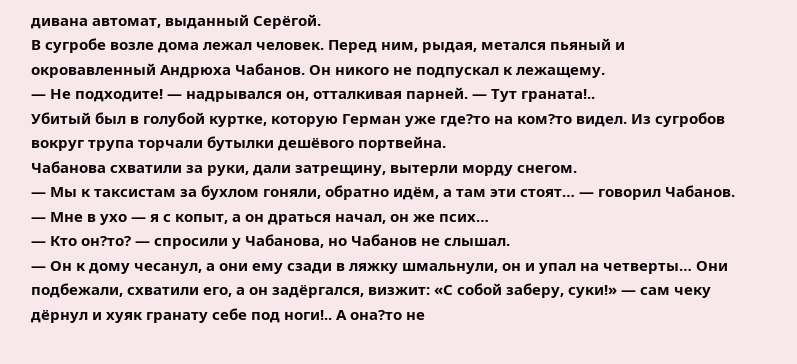дивана автомат, выданный Серёгой.
В сугробе возле дома лежал человек. Перед ним, рыдая, метался пьяный и окровавленный Андрюха Чабанов. Он никого не подпускал к лежащему.
— Не подходите! — надрывался он, отталкивая парней. — Тут граната!..
Убитый был в голубой куртке, которую Герман уже где?то на ком?то видел. Из сугробов вокруг трупа торчали бутылки дешёвого портвейна.
Чабанова схватили за руки, дали затрещину, вытерли морду снегом.
— Мы к таксистам за бухлом гоняли, обратно идём, а там эти стоят… — говорил Чабанов. — Мне в ухо — я с копыт, а он драться начал, он же псих…
— Кто он?то? — спросили у Чабанова, но Чабанов не слышал.
— Он к дому чесанул, а они ему сзади в ляжку шмальнули, он и упал на четверты… Они подбежали, схватили его, а он задёргался, визжит: «С собой заберу, суки!» — сам чеку дёрнул и хуяк гранату себе под ноги!.. А она?то не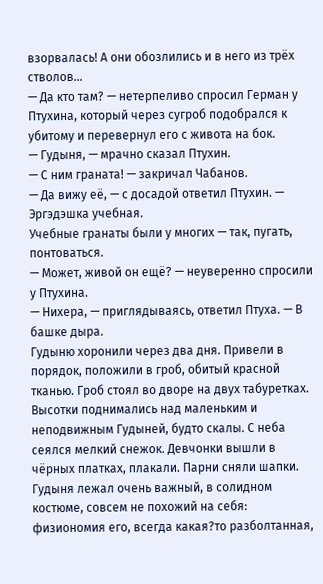взорвалась! А они обозлились и в него из трёх стволов…
— Да кто там? — нетерпеливо спросил Герман у Птухина, который через сугроб подобрался к убитому и перевернул его с живота на бок.
— Гудыня, — мрачно сказал Птухин.
— С ним граната! — закричал Чабанов.
— Да вижу её, — с досадой ответил Птухин. — Эргэдэшка учебная.
Учебные гранаты были у многих — так, пугать, понтоваться.
— Может, живой он ещё? — неуверенно спросили у Птухина.
— Нихера, — приглядываясь, ответил Птуха. — В башке дыра.
Гудыню хоронили через два дня. Привели в порядок, положили в гроб, обитый красной тканью. Гроб стоял во дворе на двух табуретках. Высотки поднимались над маленьким и неподвижным Гудыней, будто скалы. С неба сеялся мелкий снежок. Девчонки вышли в чёрных платках, плакали. Парни сняли шапки. Гудыня лежал очень важный, в солидном костюме, совсем не похожий на себя: физиономия его, всегда какая?то разболтанная,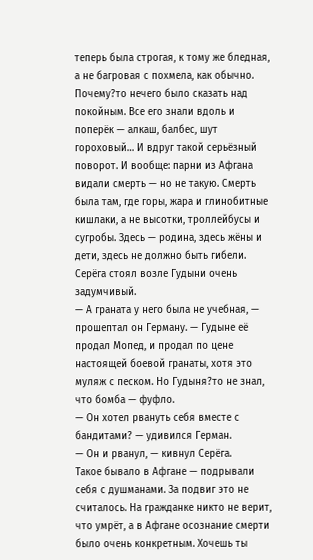теперь была строгая, к тому же бледная, а не багровая с похмела, как обычно.
Почему?то нечего было сказать над покойным. Все его знали вдоль и поперёк — алкаш, балбес, шут гороховый… И вдруг такой серьёзный поворот. И вообще: парни из Афгана видали смерть — но не такую. Смерть была там, где горы, жара и глинобитные кишлаки, а не высотки, троллейбусы и сугробы. Здесь — родина, здесь жёны и дети, здесь не должно быть гибели.
Серёга стоял возле Гудыни очень задумчивый.
— А граната у него была не учебная, — прошептал он Герману. — Гудыне её продал Мопед, и продал по цене настоящей боевой гранаты, хотя это муляж с песком. Но Гудыня?то не знал, что бомба — фуфло.
— Он хотел рвануть себя вместе с бандитами? — удивился Герман.
— Он и рванул, — кивнул Серёга.
Такое бывало в Афгане — подрывали себя с душманами. За подвиг это не считалось. На гражданке никто не верит, что умрёт, а в Афгане осознание смерти было очень конкретным. Хочешь ты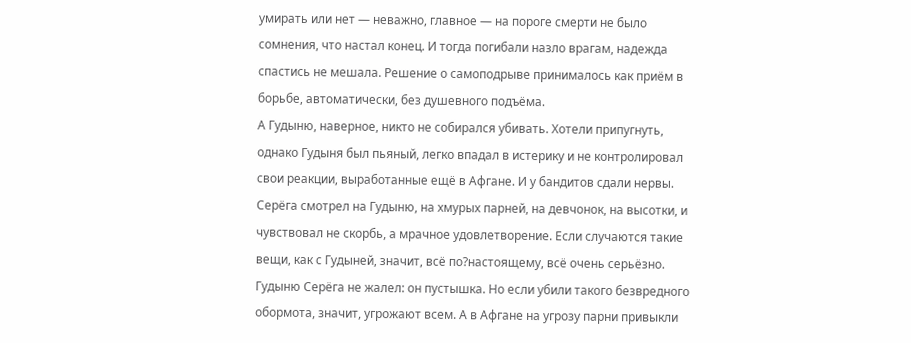умирать или нет — неважно, главное — на пороге смерти не было сомнения, что настал конец. И тогда погибали назло врагам, надежда спастись не мешала. Решение о самоподрыве принималось как приём в борьбе, автоматически, без душевного подъёма.
А Гудыню, наверное, никто не собирался убивать. Хотели припугнуть, однако Гудыня был пьяный, легко впадал в истерику и не контролировал свои реакции, выработанные ещё в Афгане. И у бандитов сдали нервы.
Серёга смотрел на Гудыню, на хмурых парней, на девчонок, на высотки, и чувствовал не скорбь, а мрачное удовлетворение. Если случаются такие вещи, как с Гудыней, значит, всё по?настоящему, всё очень серьёзно. Гудыню Серёга не жалел: он пустышка. Но если убили такого безвредного обормота, значит, угрожают всем. А в Афгане на угрозу парни привыкли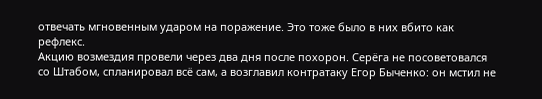отвечать мгновенным ударом на поражение. Это тоже было в них вбито как рефлекс.
Акцию возмездия провели через два дня после похорон. Серёга не посоветовался со Штабом, спланировал всё сам, а возглавил контратаку Егор Быченко: он мстил не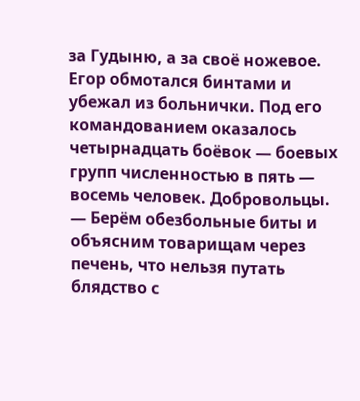за Гудыню, а за своё ножевое. Егор обмотался бинтами и убежал из больнички. Под его командованием оказалось четырнадцать боёвок — боевых групп численностью в пять — восемь человек. Добровольцы.
— Берём обезбольные биты и объясним товарищам через печень, что нельзя путать блядство с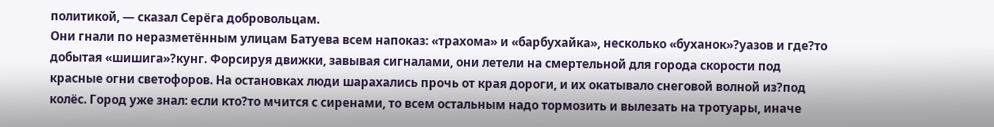политикой, — сказал Серёга добровольцам.
Они гнали по неразметённым улицам Батуева всем напоказ: «трахома» и «барбухайка», несколько «буханок»?уазов и где?то добытая «шишига»?кунг. Форсируя движки, завывая сигналами, они летели на смертельной для города скорости под красные огни светофоров. На остановках люди шарахались прочь от края дороги, и их окатывало снеговой волной из?под колёс. Город уже знал: если кто?то мчится с сиренами, то всем остальным надо тормозить и вылезать на тротуары, иначе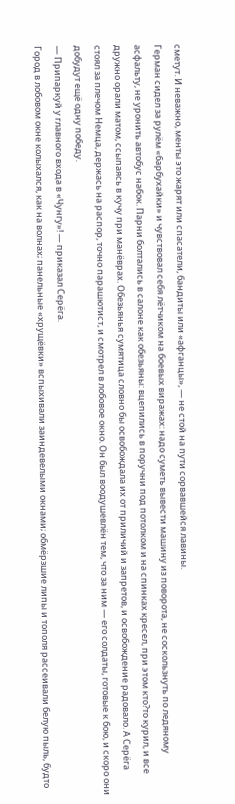сметут. И неважно, менты это жарят или спасатели, бандиты или «афганцы», — не стой на пути сорвавшейся лавины.
Герман сидел за рулём «барбухайки» и чувствовал себя лётчиком на боевых виражах: надо суметь вывести машину из поворота, не соскользнуть по ледяному асфальту, не уронить автобус набок. Парни болтались в салоне как обезьяны: вцепились в поручни под потолком и на спинках кресел, при этом кто?то курил, и все дружно орали матом, ссыпаясь в кучу при манёврах. Обезьянья сумятица словно бы освобождала их от приличий и запретов, и освобождение радовало. А Серёга стоял за плечом Немца, держась на распор, точно парашютист, и смотрел в лобовое окно. Он был воодушевлён тем, что за ним — его солдаты, готовые к бою, и скоро они добудут ещё одну победу.
— Припаркуй у главного входа в «Чунгу»! — приказал Серёга.
Город в лобовом окне колыхался, как на волнах; панельные «хрущёвки» вспыхивали заиндевелыми окнами; обмёрзшие липы и тополя рассеивали белую пыль, будто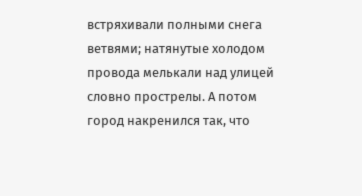встряхивали полными снега ветвями; натянутые холодом провода мелькали над улицей словно прострелы. А потом город накренился так, что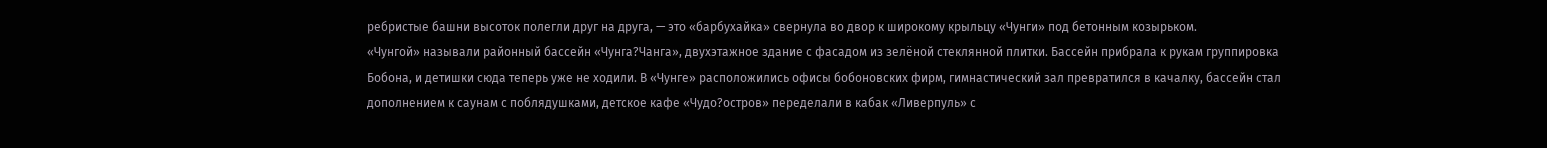ребристые башни высоток полегли друг на друга, — это «барбухайка» свернула во двор к широкому крыльцу «Чунги» под бетонным козырьком.
«Чунгой» называли районный бассейн «Чунга?Чанга», двухэтажное здание с фасадом из зелёной стеклянной плитки. Бассейн прибрала к рукам группировка Бобона, и детишки сюда теперь уже не ходили. В «Чунге» расположились офисы бобоновских фирм, гимнастический зал превратился в качалку, бассейн стал дополнением к саунам с поблядушками, детское кафе «Чудо?остров» переделали в кабак «Ливерпуль» с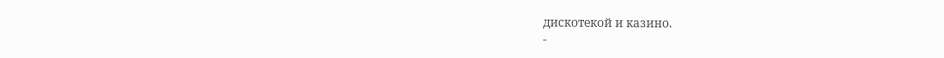дискотекой и казино.
-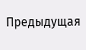Предыдущая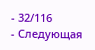- 32/116
- Следующая